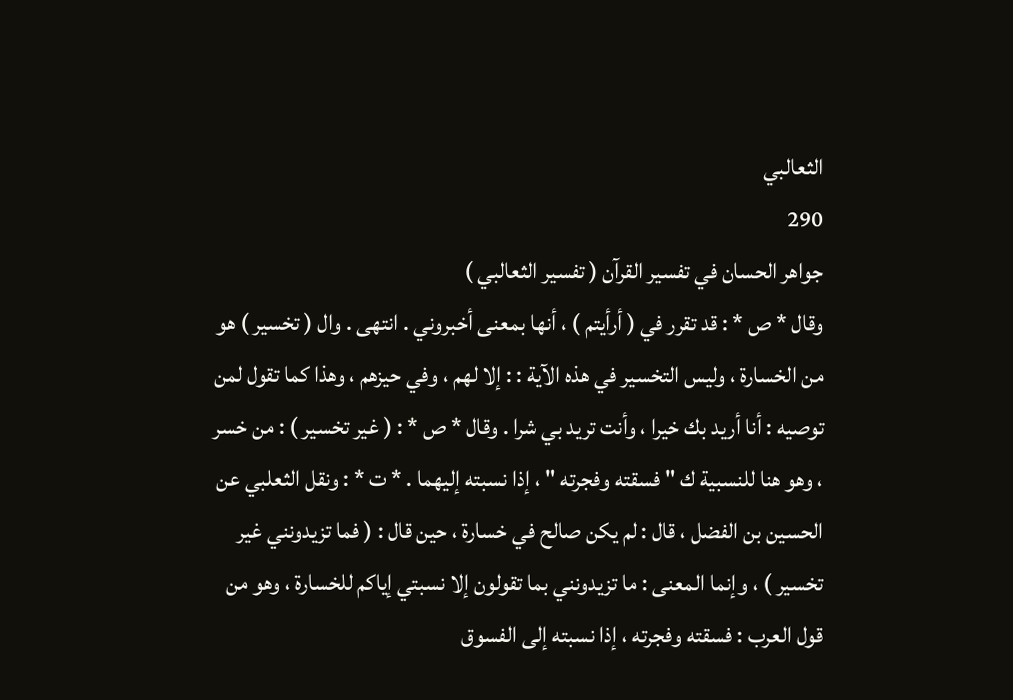الثعالبي
290
جواهر الحسان في تفسير القرآن ( تفسير الثعالبي )
وقال * ص * : قد تقرر في ( أرأيتم ) ، أنها بمعنى أخبروني . انتهى . وال ( تخسير ) هو من الخسارة ، وليس التخسير في هذه الآية : : إلا لهم ، وفي حيزهم ، وهذا كما تقول لمن توصيه : أنا أريد بك خيرا ، وأنت تريد بي شرا . وقال * ص * : ( غير تخسير ) : من خسر ، وهو هنا للنسبية ك " فسقته وفجرته " ، إذا نسبته إليهما . * ت * : ونقل الثعلبي عن الحسين بن الفضل ، قال : لم يكن صالح في خسارة ، حين قال : ( فما تزيدونني غير تخسير ) ، وإنما المعنى : ما تزيدونني بما تقولون إلا نسبتي إياكم للخسارة ، وهو من قول العرب : فسقته وفجرته ، إذا نسبته إلى الفسوق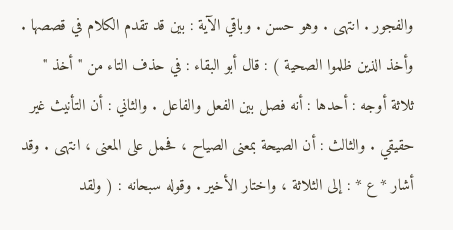والفجور . انتهى . وهو حسن . وباقي الآية : بين قد تقدم الكلام في قصصها . وأخذ الذين ظلموا الصحية ) : قال أبو البقاء : في حذف التاء من " أخذ " ثلاثة أوجه : أحدها : أنه فصل بين الفعل والفاعل . والثاني : أن التأنيث غير حقيقي . والثالث : أن الصيحة بمعنى الصياح ، فحمل على المعنى ، انتهى . وقد أشار * ع * : إلى الثلاثة ، واختار الأخير . وقوله سبحانه : ( ولقد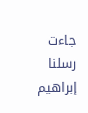جاءت رسلنا إبراهيم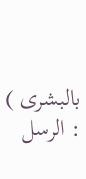بالبشرى ) : الرسل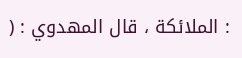: الملائكة ، قال المهدوي : (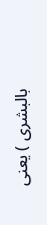بالبشرى ) يعنى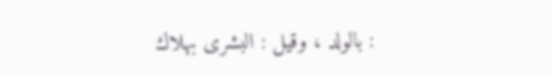: بالولد ، وقيل : البشرى بهلاك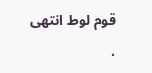قوم لوط انتهى .